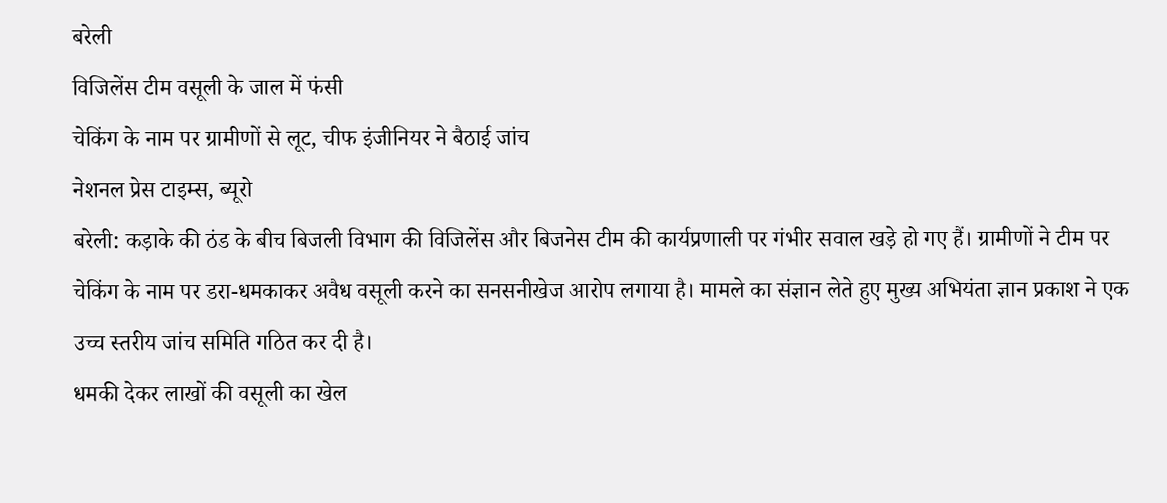बरेली
विजिलेंस टीम वसूली के जाल में फंसी
चेकिंग के नाम पर ग्रामीणों से लूट, चीफ इंजीनियर ने बैठाई जांच
नेशनल प्रेस टाइम्स, ब्यूरो
बरेली: कड़ाके की ठंड के बीच बिजली विभाग की विजिलेंस और बिजनेस टीम की कार्यप्रणाली पर गंभीर सवाल खड़े हो गए हैं। ग्रामीणों ने टीम पर चेकिंग के नाम पर डरा-धमकाकर अवैध वसूली करने का सनसनीखेज आरोप लगाया है। मामले का संज्ञान लेते हुए मुख्य अभियंता ज्ञान प्रकाश ने एक उच्च स्तरीय जांच समिति गठित कर दी है।
धमकी देकर लाखों की वसूली का खेल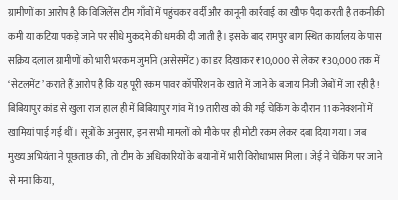ग्रामीणों का आरोप है कि विजिलेंस टीम गाँवों में पहुंचकर वर्दी और कानूनी कार्रवाई का खौफ पैदा करती है तकनीकी कमी या कटिया पकड़े जाने पर सीधे मुकदमे की धमकी दी जाती है। इसके बाद रामपुर बाग स्थित कार्यालय के पास सक्रिय दलाल ग्रामीणों को भारी भरकम जुर्माने (असेसमेंट) का डर दिखाकर ₹10,000 से लेकर ₹30,000 तक में ‘सेटलमेंट’ कराते हैं आरोप है कि यह पूरी रकम पावर कॉर्पोरेशन के खाते में जाने के बजाय निजी जेबों में जा रही है !
बिबियापुर कांड से खुला राज हाल ही में बिबियापुर गांव में 19 तारीख को की गई चेकिंग के दौरान 11 कनेक्शनों में खामियां पाई गई थीं। सूत्रों के अनुसार, इन सभी मामलों को मौके पर ही मोटी रकम लेकर दबा दिया गया। जब मुख्य अभियंता ने पूछताछ की, तो टीम के अधिकारियों के बयानों में भारी विरोधाभास मिला। जेई ने चेकिंग पर जाने से मना किया,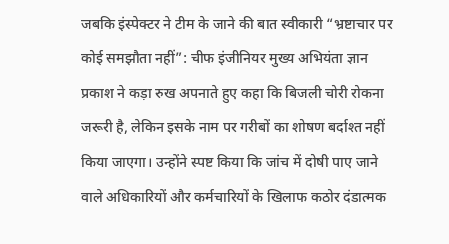जबकि इंस्पेक्टर ने टीम के जाने की बात स्वीकारी “भ्रष्टाचार पर कोई समझौता नहीं”: चीफ इंजीनियर मुख्य अभियंता ज्ञान प्रकाश ने कड़ा रुख अपनाते हुए कहा कि बिजली चोरी रोकना जरूरी है, लेकिन इसके नाम पर गरीबों का शोषण बर्दाश्त नहीं किया जाएगा। उन्होंने स्पष्ट किया कि जांच में दोषी पाए जाने वाले अधिकारियों और कर्मचारियों के खिलाफ कठोर दंडात्मक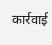कार्रवाई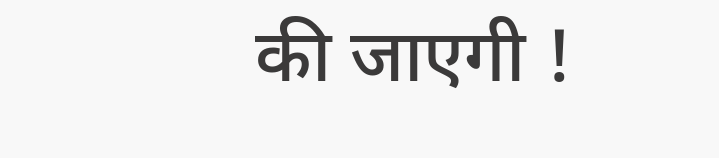की जाएगी !